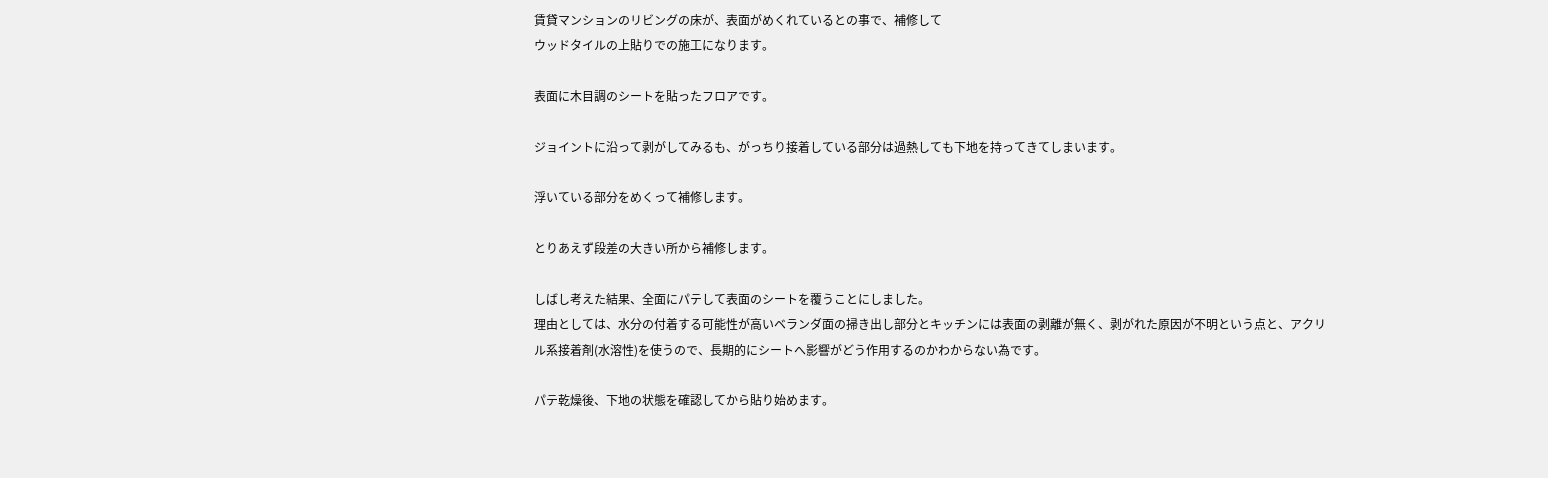賃貸マンションのリビングの床が、表面がめくれているとの事で、補修して
ウッドタイルの上貼りでの施工になります。

表面に木目調のシートを貼ったフロアです。

ジョイントに沿って剥がしてみるも、がっちり接着している部分は過熱しても下地を持ってきてしまいます。

浮いている部分をめくって補修します。

とりあえず段差の大きい所から補修します。

しばし考えた結果、全面にパテして表面のシートを覆うことにしました。
理由としては、水分の付着する可能性が高いベランダ面の掃き出し部分とキッチンには表面の剥離が無く、剥がれた原因が不明という点と、アクリル系接着剤(水溶性)を使うので、長期的にシートへ影響がどう作用するのかわからない為です。

パテ乾燥後、下地の状態を確認してから貼り始めます。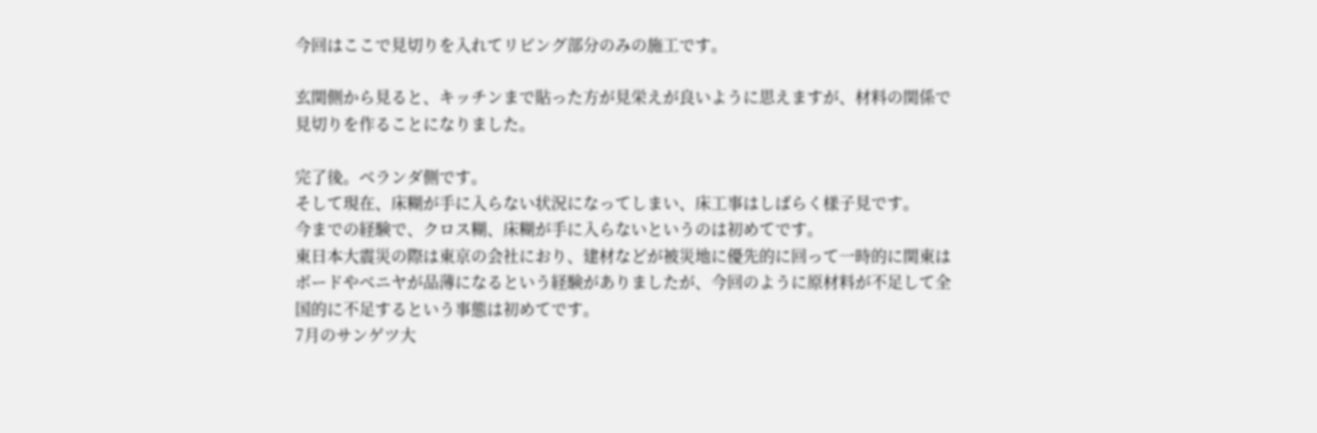今回はここで見切りを入れてリビング部分のみの施工です。

玄関側から見ると、キッチンまで貼った方が見栄えが良いように思えますが、材料の関係で見切りを作ることになりました。

完了後。ベランダ側です。
そして現在、床糊が手に入らない状況になってしまい、床工事はしばらく様子見です。
今までの経験で、クロス糊、床糊が手に入らないというのは初めてです。
東日本大震災の際は東京の会社におり、建材などが被災地に優先的に回って一時的に関東はボードやベニヤが品薄になるという経験がありましたが、今回のように原材料が不足して全国的に不足するという事態は初めてです。
7月のサンゲツ大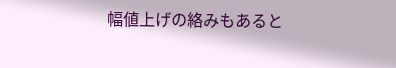幅値上げの絡みもあると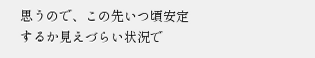思うので、この先いつ頃安定するか見えづらい状況で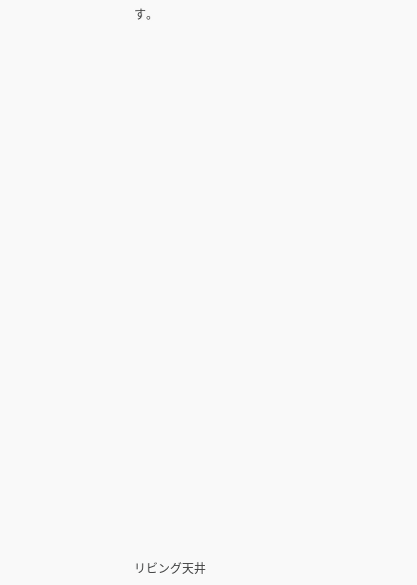す。



























リビング天井